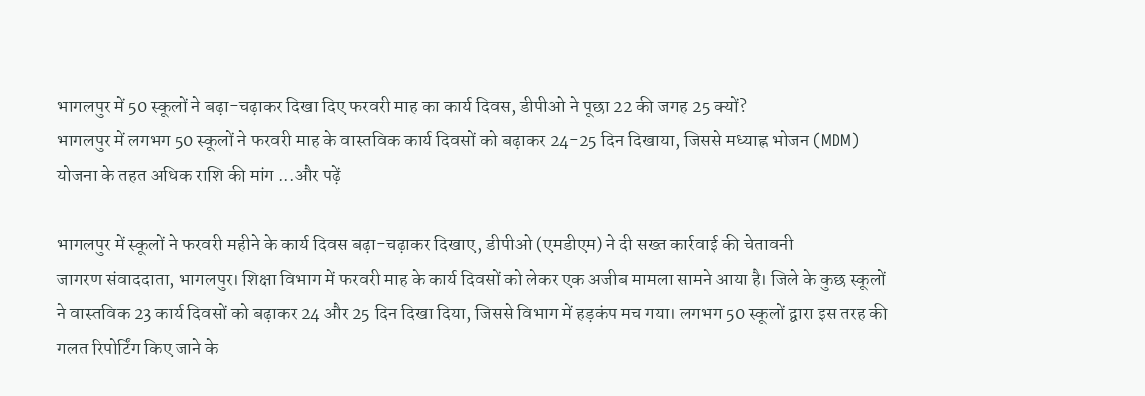भागलपुर में 50 स्कूलों ने बढ़ा-चढ़ाकर दिखा दिए फरवरी माह का कार्य दिवस, डीपीओ ने पूछा 22 की जगह 25 क्यों?
भागलपुर में लगभग 50 स्कूलों ने फरवरी माह के वास्तविक कार्य दिवसों को बढ़ाकर 24-25 दिन दिखाया, जिससे मध्याह्न भोजन (MDM) योजना के तहत अधिक राशि की मांग ...और पढ़ें

भागलपुर में स्कूलों ने फरवरी महीने के कार्य दिवस बढ़ा-चढ़ाकर दिखाए, डीपीओ (एमडीएम) ने दी सख्त कार्रवाई की चेतावनी
जागरण संवाददाता, भागलपुर। शिक्षा विभाग में फरवरी माह के कार्य दिवसों को लेकर एक अजीब मामला सामने आया है। जिले के कुछ स्कूलों ने वास्तविक 23 कार्य दिवसों को बढ़ाकर 24 और 25 दिन दिखा दिया, जिससे विभाग में हड़कंप मच गया। लगभग 50 स्कूलों द्वारा इस तरह की गलत रिपोर्टिंग किए जाने के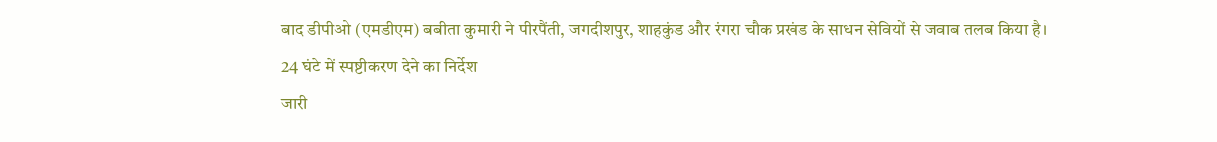बाद डीपीओ (एमडीएम) बबीता कुमारी ने पीरपैंती, जगदीशपुर, शाहकुंड और रंगरा चौक प्रखंड के साधन सेवियों से जवाब तलब किया है।
24 घंटे में स्पष्टीकरण देने का निर्देश
जारी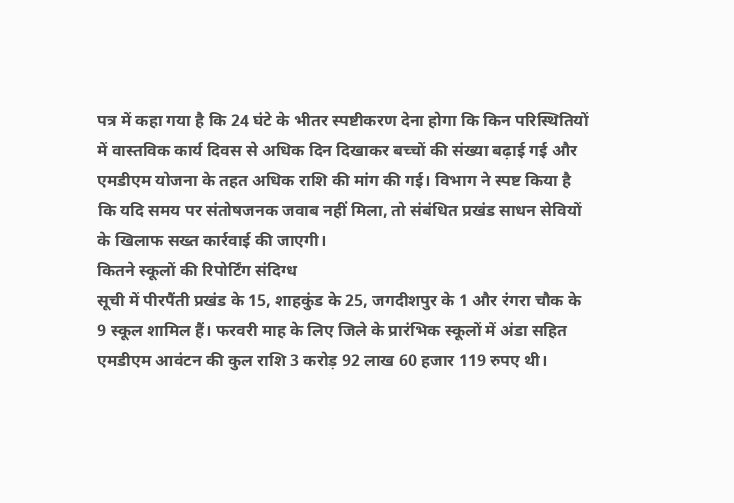पत्र में कहा गया है कि 24 घंटे के भीतर स्पष्टीकरण देना होगा कि किन परिस्थितियों में वास्तविक कार्य दिवस से अधिक दिन दिखाकर बच्चों की संख्या बढ़ाई गई और एमडीएम योजना के तहत अधिक राशि की मांग की गई। विभाग ने स्पष्ट किया है कि यदि समय पर संतोषजनक जवाब नहीं मिला, तो संबंधित प्रखंड साधन सेवियों के खिलाफ सख्त कार्रवाई की जाएगी।
कितने स्कूलों की रिपोर्टिंग संदिग्ध
सूची में पीरपैंती प्रखंड के 15, शाहकुंड के 25, जगदीशपुर के 1 और रंगरा चौक के 9 स्कूल शामिल हैं। फरवरी माह के लिए जिले के प्रारंभिक स्कूलों में अंडा सहित एमडीएम आवंटन की कुल राशि 3 करोड़ 92 लाख 60 हजार 119 रुपए थी।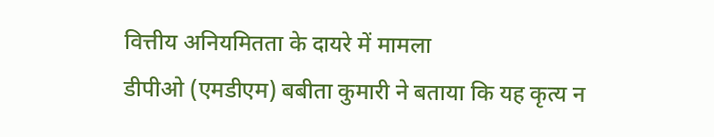वित्तीय अनियमितता के दायरे में मामला
डीपीओ (एमडीएम) बबीता कुमारी ने बताया कि यह कृत्य न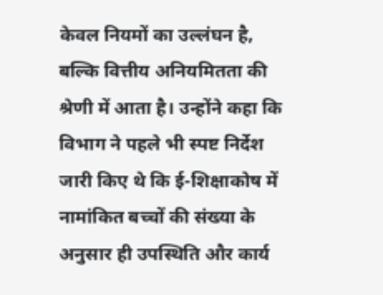केवल नियमों का उल्लंघन है, बल्कि वित्तीय अनियमितता की श्रेणी में आता है। उन्होंने कहा कि विभाग ने पहले भी स्पष्ट निर्देश जारी किए थे कि ई-शिक्षाकोष में नामांकित बच्चों की संख्या के अनुसार ही उपस्थिति और कार्य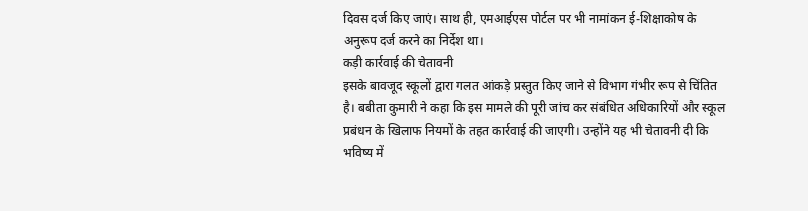दिवस दर्ज किए जाएं। साथ ही, एमआईएस पोर्टल पर भी नामांकन ई-शिक्षाकोष के अनुरूप दर्ज करने का निर्देश था।
कड़ी कार्रवाई की चेतावनी
इसके बावजूद स्कूलों द्वारा गलत आंकड़े प्रस्तुत किए जाने से विभाग गंभीर रूप से चिंतित है। बबीता कुमारी ने कहा कि इस मामले की पूरी जांच कर संबंधित अधिकारियों और स्कूल प्रबंधन के खिलाफ नियमों के तहत कार्रवाई की जाएगी। उन्होंने यह भी चेतावनी दी कि भविष्य में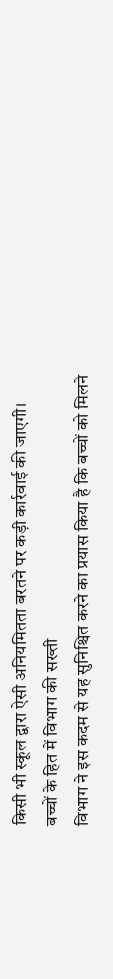किसी भी स्कूल द्वारा ऐसी अनियमितता बरतने पर कड़ी कार्रवाई की जाएगी।
बच्चों के हित में विभाग की सख्ती
विभाग ने इस कदम से यह सुनिश्चित करने का प्रयास किया है कि बच्चों को मिलने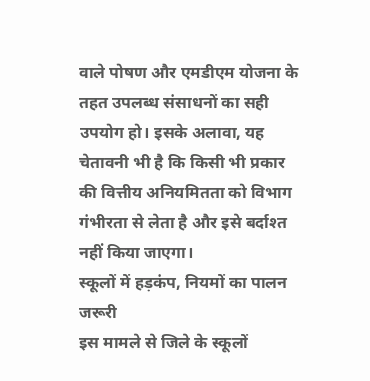वाले पोषण और एमडीएम योजना के तहत उपलब्ध संसाधनों का सही उपयोग हो। इसके अलावा, यह चेतावनी भी है कि किसी भी प्रकार की वित्तीय अनियमितता को विभाग गंभीरता से लेता है और इसे बर्दाश्त नहीं किया जाएगा।
स्कूलों में हड़कंप, नियमों का पालन जरूरी
इस मामले से जिले के स्कूलों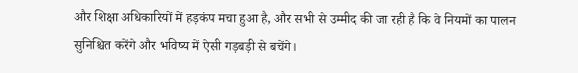और शिक्षा अधिकारियों में हड़कंप मचा हुआ है, और सभी से उम्मीद की जा रही है कि वे नियमों का पालन सुनिश्चित करेंगे और भविष्य में ऐसी गड़बड़ी से बचेंगे।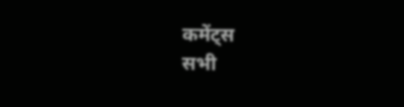कमेंट्स
सभी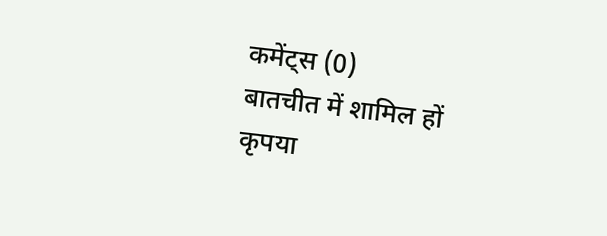कमेंट्स (0)
बातचीत में शामिल हों
कृपया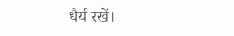धैर्य रखें।